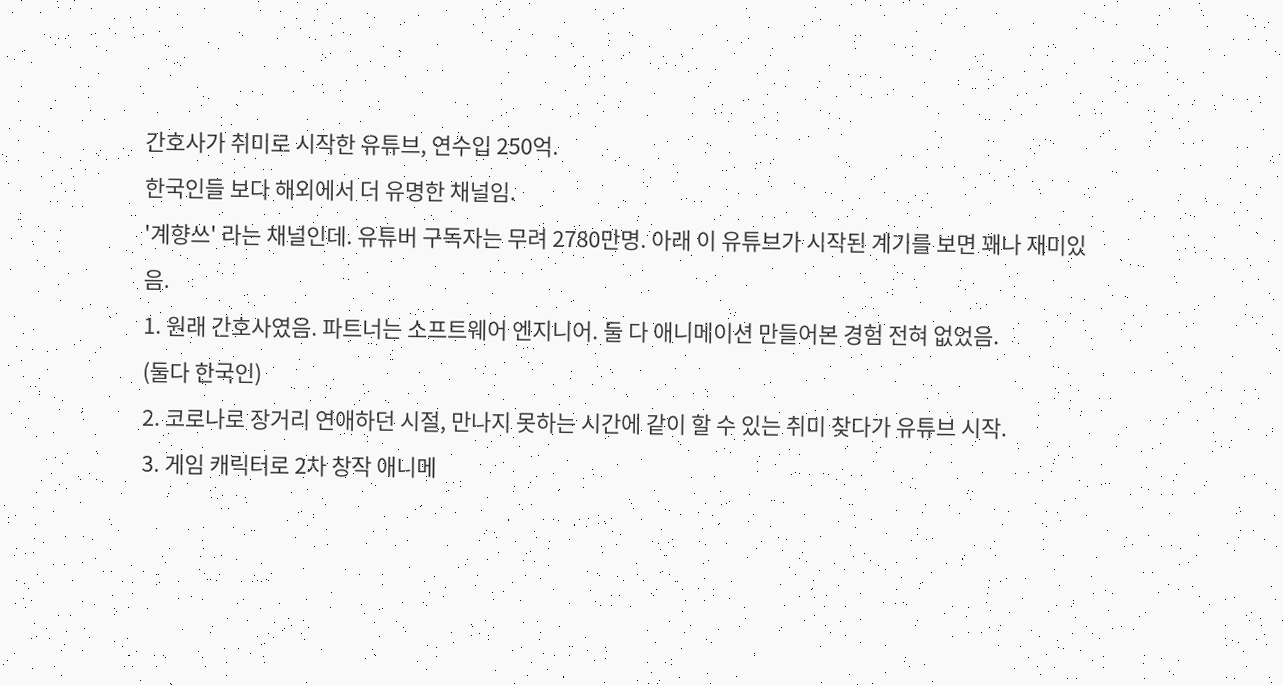간호사가 취미로 시작한 유튜브, 연수입 250억.
한국인들 보다 해외에서 더 유명한 채널임.
'계향쓰' 라는 채널인데. 유튜버 구독자는 무려 2780만명. 아래 이 유튜브가 시작된 계기를 보면 꽤나 재미있음.
1. 원래 간호사였음. 파트너는 소프트웨어 엔지니어. 둘 다 애니메이션 만들어본 경험 전혀 없었음.
(둘다 한국인)
2. 코로나로 장거리 연애하던 시절, 만나지 못하는 시간에 같이 할 수 있는 취미 찾다가 유튜브 시작.
3. 게임 캐릭터로 2차 창작 애니메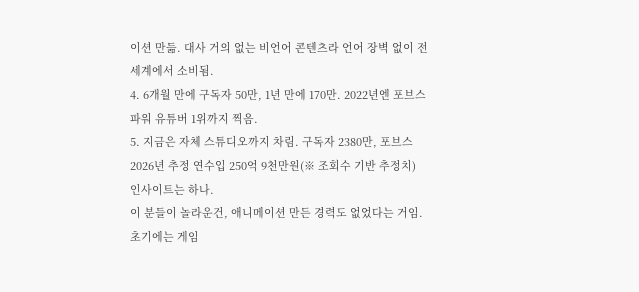이션 만듦. 대사 거의 없는 비언어 콘텐츠라 언어 장벽 없이 전 세계에서 소비됨.
4. 6개월 만에 구독자 50만, 1년 만에 170만. 2022년엔 포브스 파워 유튜버 1위까지 찍음.
5. 지금은 자체 스튜디오까지 차림. 구독자 2380만, 포브스 2026년 추정 연수입 250억 9천만원(※ 조회수 기반 추정치)
인사이트는 하나.
이 분들이 놀라운건, 애니메이션 만든 경력도 없었다는 거임.
초기에는 게임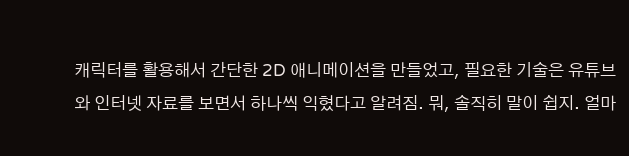캐릭터를 활용해서 간단한 2D 애니메이션을 만들었고, 필요한 기술은 유튜브와 인터넷 자료를 보면서 하나씩 익혔다고 알려짐. 뭐, 솔직히 말이 쉽지. 얼마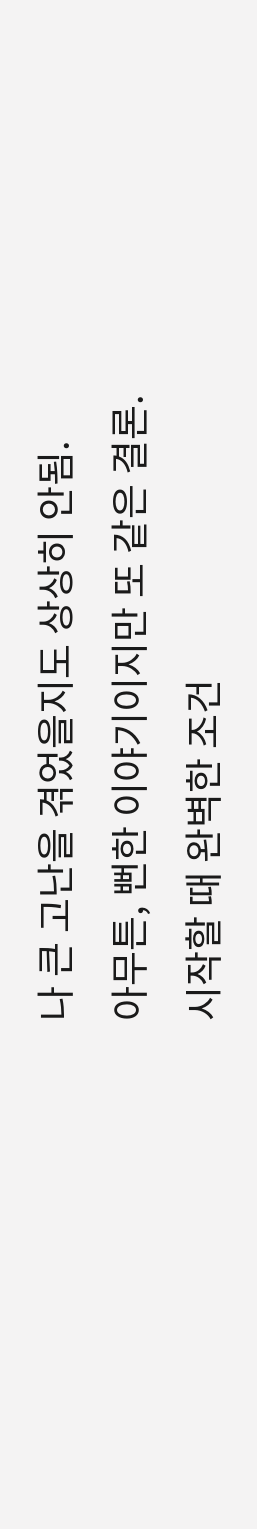나 큰 고난을 겪었을지도 상상히 안됨.
아무튼, 뻔한 이야기이지만 또 같은 결론.
시작할 때 완벽한 조건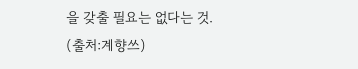을 갖출 필요는 없다는 것.
(출처:계향쓰)